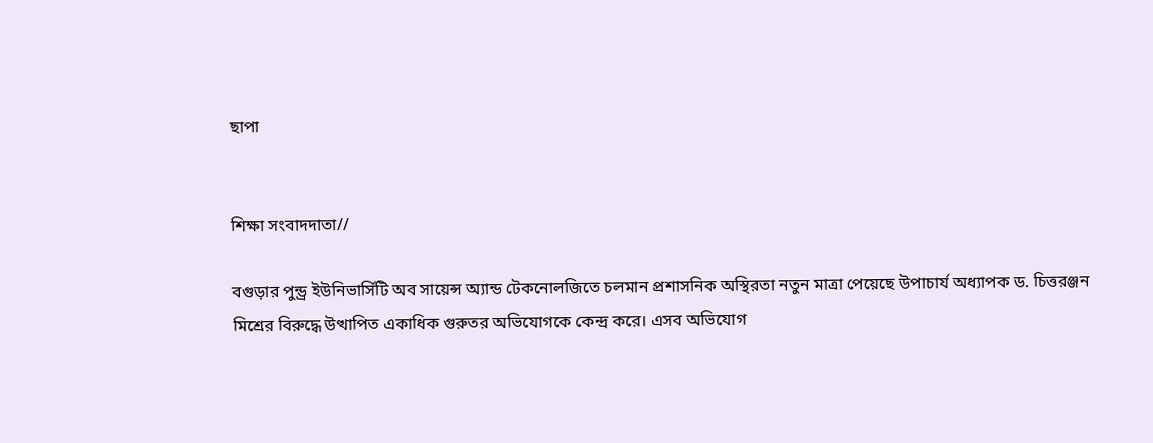ছাপা


শিক্ষা সংবাদদাতা//

বগুড়ার পুন্ড্র ইউনিভার্সিটি অব সায়েন্স অ্যান্ড টেকনোলজিতে চলমান প্রশাসনিক অস্থিরতা নতুন মাত্রা পেয়েছে উপাচার্য অধ্যাপক ড. চিত্তরঞ্জন মিশ্রের বিরুদ্ধে উত্থাপিত একাধিক গুরুতর অভিযোগকে কেন্দ্র করে। এসব অভিযোগ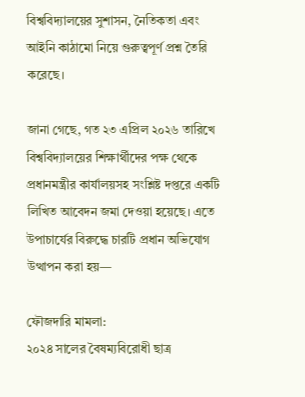বিশ্ববিদ্যালয়ের সুশাসন, নৈতিকতা এবং আইনি কাঠামো নিয়ে গুরুত্বপূর্ণ প্রশ্ন তৈরি করেছে।

জানা গেছে, গত ২৩ এপ্রিল ২০২৬ তারিখে বিশ্ববিদ্যালয়ের শিক্ষার্থীদের পক্ষ থেকে প্রধানমন্ত্রীর কার্যালয়সহ সংশ্লিষ্ট দপ্তরে একটি লিখিত আবেদন জমা দেওয়া হয়েছে। এতে উপাচার্যের বিরুদ্ধে চারটি প্রধান অভিযোগ উত্থাপন করা হয়—

ফৌজদারি মামলা:
২০২৪ সালের বৈষম্যবিরোধী ছাত্র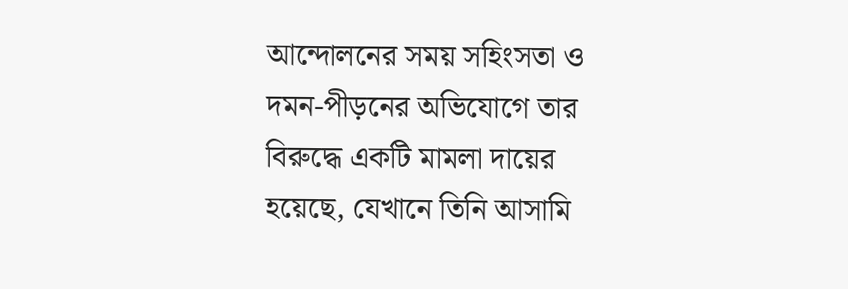আন্দোলনের সময় সহিংসতা ও দমন-পীড়নের অভিযোগে তার বিরুদ্ধে একটি মামলা দায়ের হয়েছে, যেখানে তিনি আসামি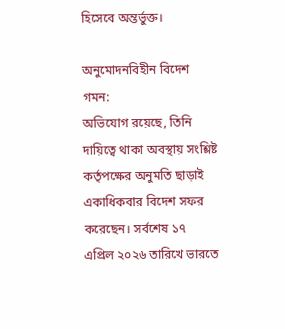হিসেবে অন্তর্ভুক্ত।

অনুমোদনবিহীন বিদেশ গমন:
অভিযোগ রয়েছে, তিনি দায়িত্বে থাকা অবস্থায় সংশ্লিষ্ট কর্তৃপক্ষের অনুমতি ছাড়াই একাধিকবার বিদেশ সফর করেছেন। সর্বশেষ ১৭ এপ্রিল ২০২৬ তারিখে ভারতে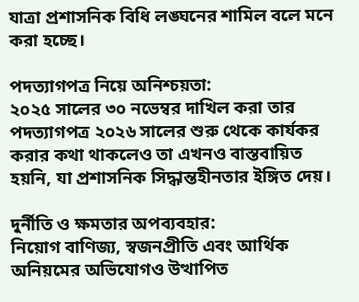যাত্রা প্রশাসনিক বিধি লঙ্ঘনের শামিল বলে মনে করা হচ্ছে।

পদত্যাগপত্র নিয়ে অনিশ্চয়তা:
২০২৫ সালের ৩০ নভেম্বর দাখিল করা তার পদত্যাগপত্র ২০২৬ সালের শুরু থেকে কার্যকর করার কথা থাকলেও তা এখনও বাস্তবায়িত হয়নি, যা প্রশাসনিক সিদ্ধান্তহীনতার ইঙ্গিত দেয়।

দুর্নীতি ও ক্ষমতার অপব্যবহার:
নিয়োগ বাণিজ্য, স্বজনপ্রীতি এবং আর্থিক অনিয়মের অভিযোগও উত্থাপিত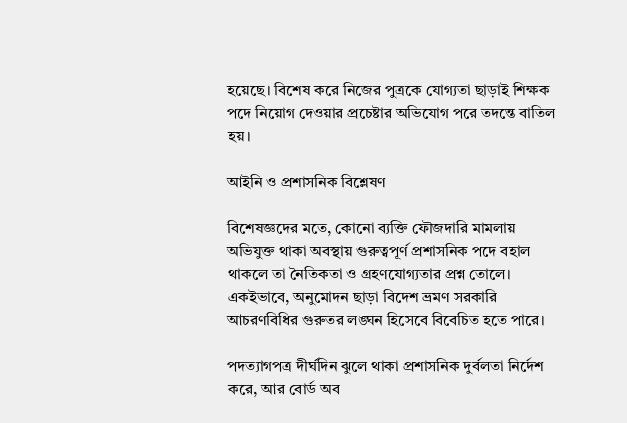হয়েছে। বিশেষ করে নিজের পুত্রকে যোগ্যতা ছাড়াই শিক্ষক পদে নিয়োগ দেওয়ার প্রচেষ্টার অভিযোগ পরে তদন্তে বাতিল হয়।

আইনি ও প্রশাসনিক বিশ্লেষণ

বিশেষজ্ঞদের মতে, কোনো ব্যক্তি ফৌজদারি মামলায় অভিযুক্ত থাকা অবস্থায় গুরুত্বপূর্ণ প্রশাসনিক পদে বহাল থাকলে তা নৈতিকতা ও গ্রহণযোগ্যতার প্রশ্ন তোলে। একইভাবে, অনুমোদন ছাড়া বিদেশ ভ্রমণ সরকারি আচরণবিধির গুরুতর লঙ্ঘন হিসেবে বিবেচিত হতে পারে।

পদত্যাগপত্র দীর্ঘদিন ঝুলে থাকা প্রশাসনিক দুর্বলতা নির্দেশ করে, আর বোর্ড অব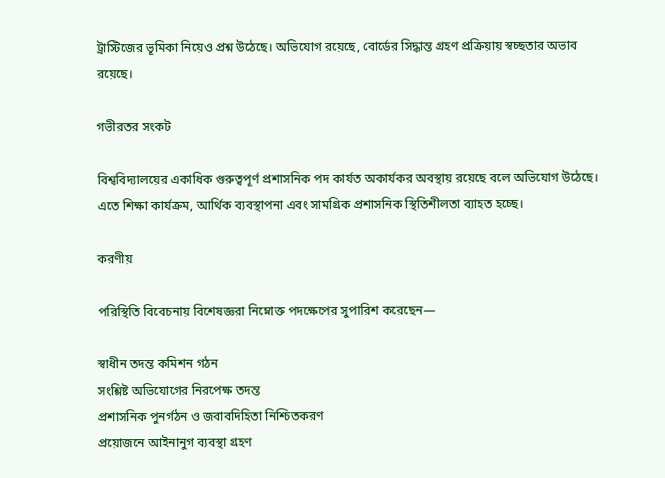ট্রাস্টিজের ভূমিকা নিয়েও প্রশ্ন উঠেছে। অভিযোগ রয়েছে, বোর্ডের সিদ্ধান্ত গ্রহণ প্রক্রিয়ায় স্বচ্ছতার অভাব রয়েছে।

গভীরতর সংকট

বিশ্ববিদ্যালয়ের একাধিক গুরুত্বপূর্ণ প্রশাসনিক পদ কার্যত অকার্যকর অবস্থায় রয়েছে বলে অভিযোগ উঠেছে। এতে শিক্ষা কার্যক্রম, আর্থিক ব্যবস্থাপনা এবং সামগ্রিক প্রশাসনিক স্থিতিশীলতা ব্যাহত হচ্ছে।

করণীয়

পরিস্থিতি বিবেচনায় বিশেষজ্ঞরা নিম্নোক্ত পদক্ষেপের সুপারিশ করেছেন—

স্বাধীন তদন্ত কমিশন গঠন
সংশ্লিষ্ট অভিযোগের নিরপেক্ষ তদন্ত
প্রশাসনিক পুনর্গঠন ও জবাবদিহিতা নিশ্চিতকরণ
প্রয়োজনে আইনানুগ ব্যবস্থা গ্রহণ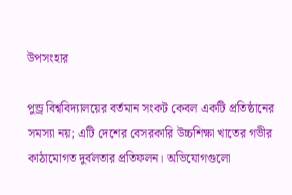উপসংহার

পুন্ড্র বিশ্ববিদ্যালয়ের বর্তমান সংকট কেবল একটি প্রতিষ্ঠানের সমস্যা নয়; এটি দেশের বেসরকারি উচ্চশিক্ষা খাতের গভীর কাঠামোগত দুর্বলতার প্রতিফলন। অভিযোগগুলো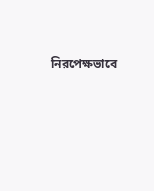নিরপেক্ষভাবে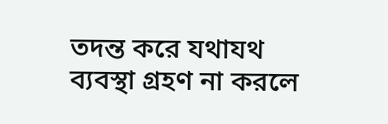তদন্ত করে যথাযথ ব্যবস্থা গ্রহণ না করলে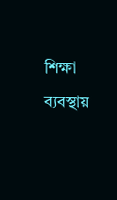শিক্ষা ব্যবস্থায়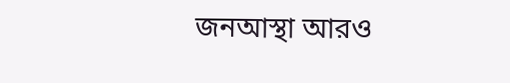জনআস্থা আরও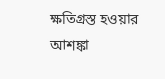ক্ষতিগ্রস্ত হওয়ার আশঙ্কা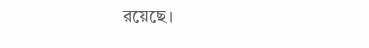রয়েছে।